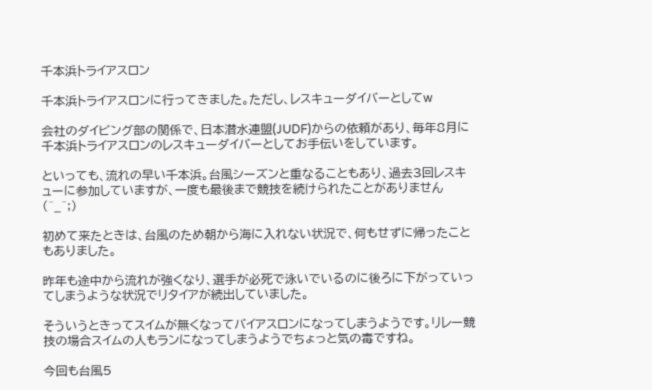千本浜トライアスロン

千本浜トライアスロンに行ってきました。ただし、レスキューダイバーとしてw

会社のダイビング部の関係で、日本潜水連盟(JUDF)からの依頼があり、毎年8月に千本浜トライアスロンのレスキューダイバーとしてお手伝いをしています。

といっても、流れの早い千本浜。台風シーズンと重なることもあり、過去3回レスキューに参加していますが、一度も最後まで競技を続けられたことがありません(^_^;)

初めて来たときは、台風のため朝から海に入れない状況で、何もせずに帰ったこともありました。

昨年も途中から流れが強くなり、選手が必死で泳いでいるのに後ろに下がっていってしまうような状況でリタイアが続出していました。

そういうときってスイムが無くなってバイアスロンになってしまうようです。リレー競技の場合スイムの人もランになってしまうようでちょっと気の毒ですね。

今回も台風5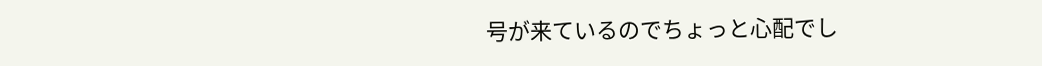号が来ているのでちょっと心配でし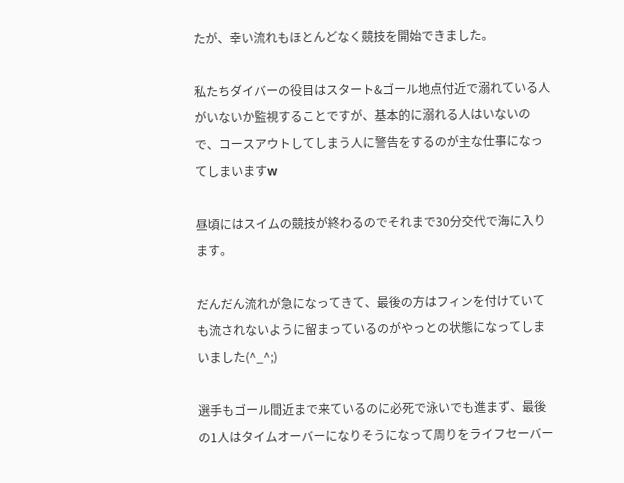たが、幸い流れもほとんどなく競技を開始できました。

私たちダイバーの役目はスタート&ゴール地点付近で溺れている人がいないか監視することですが、基本的に溺れる人はいないので、コースアウトしてしまう人に警告をするのが主な仕事になってしまいますw

昼頃にはスイムの競技が終わるのでそれまで30分交代で海に入ります。

だんだん流れが急になってきて、最後の方はフィンを付けていても流されないように留まっているのがやっとの状態になってしまいました(^_^;)

選手もゴール間近まで来ているのに必死で泳いでも進まず、最後の1人はタイムオーバーになりそうになって周りをライフセーバー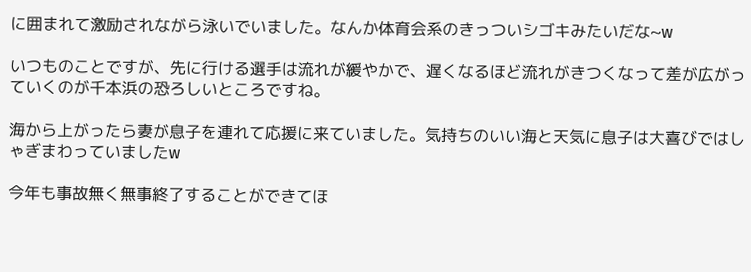に囲まれて激励されながら泳いでいました。なんか体育会系のきっついシゴキみたいだな~w

いつものことですが、先に行ける選手は流れが緩やかで、遅くなるほど流れがきつくなって差が広がっていくのが千本浜の恐ろしいところですね。

海から上がったら妻が息子を連れて応援に来ていました。気持ちのいい海と天気に息子は大喜びではしゃぎまわっていましたw

今年も事故無く無事終了することができてほ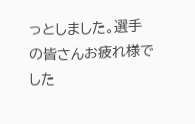っとしました。選手の皆さんお疲れ様でした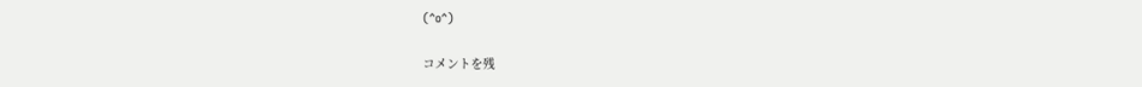(^o^)

コメントを残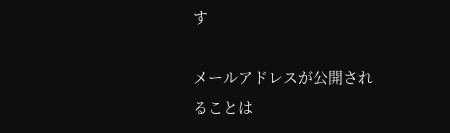す

メールアドレスが公開されることは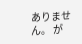ありません。 が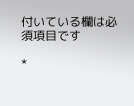付いている欄は必須項目です

*